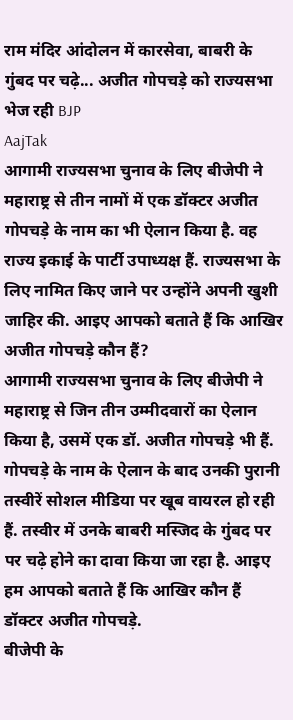राम मंदिर आंदोलन में कारसेवा, बाबरी के गुंबद पर चढ़े... अजीत गोपचड़े को राज्यसभा भेज रही BJP
AajTak
आगामी राज्यसभा चुनाव के लिए बीजेपी ने महाराष्ट्र से तीन नामों में एक डॉक्टर अजीत गोपचड़े के नाम का भी ऐलान किया है. वह राज्य इकाई के पार्टी उपाध्यक्ष हैं. राज्यसभा के लिए नामित किए जाने पर उन्होंने अपनी खुशी जाहिर की. आइए आपको बताते हैं कि आखिर अजीत गोपचड़े कौन हैं?
आगामी राज्यसभा चुनाव के लिए बीजेपी ने महाराष्ट्र से जिन तीन उम्मीदवारों का ऐलान किया है, उसमें एक डॉ. अजीत गोपचड़े भी हैं. गोपचड़े के नाम के ऐलान के बाद उनकी पुरानी तस्वीरें सोशल मीडिया पर खूब वायरल हो रही हैं. तस्वीर में उनके बाबरी मस्जिद के गुंबद पर पर चढ़े होने का दावा किया जा रहा है. आइए हम आपको बताते हैं कि आखिर कौन हैं डॉक्टर अजीत गोपचड़े.
बीजेपी के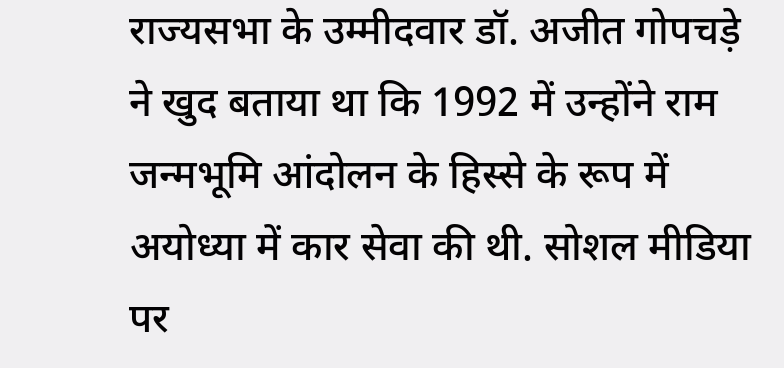राज्यसभा के उम्मीदवार डॉ. अजीत गोपचड़े ने खुद बताया था कि 1992 में उन्होंने राम जन्मभूमि आंदोलन के हिस्से के रूप में अयोध्या में कार सेवा की थी. सोशल मीडिया पर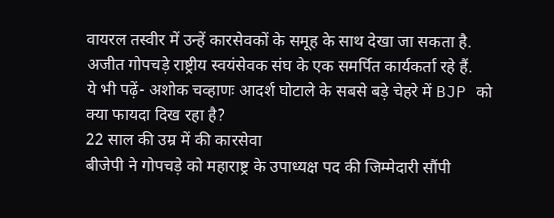वायरल तस्वीर में उन्हें कारसेवकों के समूह के साथ देखा जा सकता है. अजीत गोपचड़े राष्ट्रीय स्वयंसेवक संघ के एक समर्पित कार्यकर्ता रहे हैं.
ये भी पढ़ें- अशोक चव्हाणः आदर्श घोटाले के सबसे बड़े चेहरे में BJP को क्या फायदा दिख रहा है?
22 साल की उम्र में की कारसेवा
बीजेपी ने गोपचड़े को महाराष्ट्र के उपाध्यक्ष पद की जिम्मेदारी सौंपी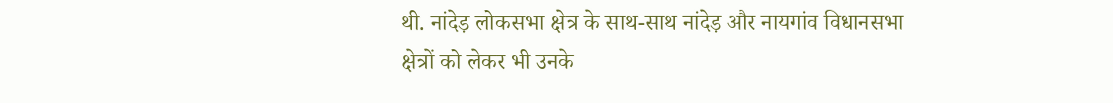थी. नांदेड़ लोकसभा क्षेत्र के साथ-साथ नांदेड़ और नायगांव विधानसभा क्षेत्रों को लेकर भी उनके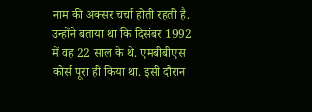नाम की अक्सर चर्चा होती रहती है. उन्होंने बताया था कि दिसंबर 1992 में वह 22 साल के थे. एमबीबीएस कोर्स पूरा ही किया था. इसी दौरान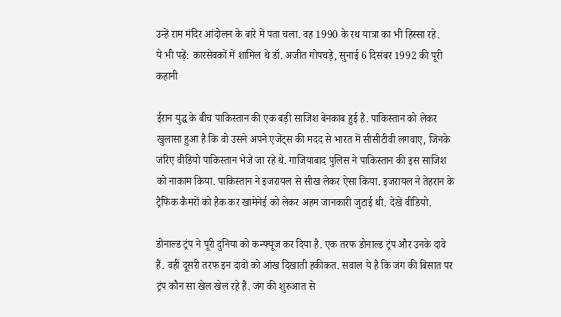उन्हें राम मंदिर आंदोलन के बारे में पता चला. वह 1990 के रथ यात्रा का भी हिस्सा रहे.
ये भी पढ़ें: कारसेवकों में शामिल थे डॉ. अजीत गोपचड़े, सुनाई 6 दिसंबर 1992 की पूरी कहानी

ईरान युद्ध के बीच पाकिस्तान की एक बड़ी साजिश बेनकाब हुई है. पाकिस्तान को लेकर खुलासा हुआ है कि वो उसने अपने एजेंट्स की मदद से भारत में सीसीटीवी लगवाए, जिनके जरिए वीडियो पाकिस्तान भेजे जा रहे थे. गाजियाबाद पुलिस ने पाकिस्तान की इस साजिश को नाकाम किया. पाकिस्तान ने इजरायल से सीख लेकर ऐसा किया. इजरायल ने तेहरान के ट्रैफिक कैमरों को हैक कर खामेनेई को लेकर अहम जानकारी जुटाई थी. देखें वीडियो.

डोनाल्ड ट्रंप ने पूरी दुनिया को कन्फ्यूज कर दिया है. एक तरफ डोनाल्ड ट्रंप और उनके दावे हैं. वहीं दूसरी तरफ इन दावों को आंख दिखाती हकीकत. सवाल ये है कि जंग की बिसात पर ट्रंप कौन सा खेल खेल रहे हैं. जंग की शुरुआत से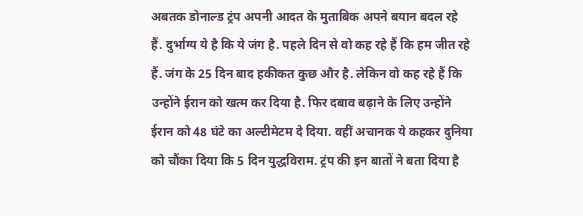अबतक डोनाल्ड ट्रंप अपनी आदत के मुताबिक अपने बयान बदल रहे हैं. दुर्भाग्य ये है कि ये जंग है. पहले दिन से वो कह रहे हैं कि हम जीत रहे हैं. जंग के 25 दिन बाद हकीकत कुछ और है. लेकिन वो कह रहे हैं कि उन्होंने ईरान को खत्म कर दिया है. फिर दबाव बढ़ाने के लिए उन्होंने ईरान को 48 घंटे का अल्टीमेटम दे दिया. वहीं अचानक ये कहकर दुनिया को चौंका दिया कि 5 दिन युद्धविराम. ट्रंप की इन बातों ने बता दिया है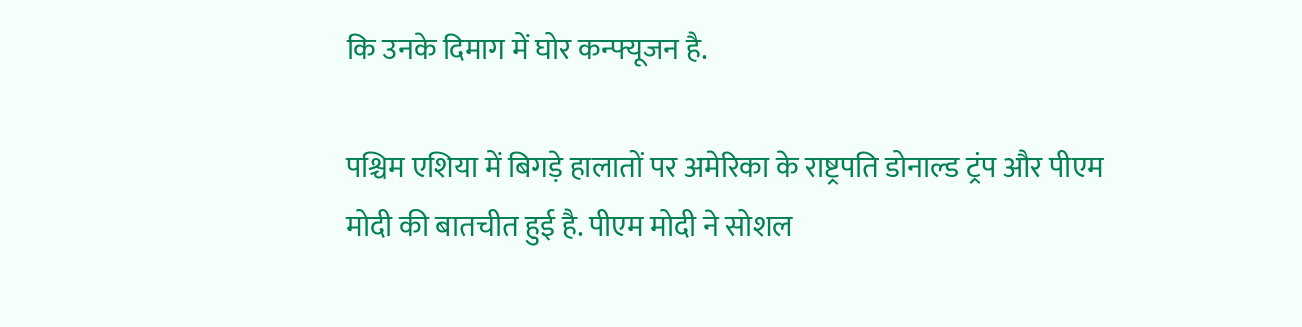कि उनके दिमाग में घोर कन्फ्यूजन है.

पश्चिम एशिया में बिगड़े हालातों पर अमेरिका के राष्ट्रपति डोनाल्ड ट्रंप और पीएम मोदी की बातचीत हुई है. पीएम मोदी ने सोशल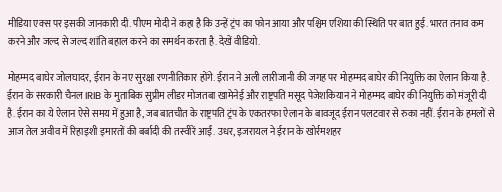मीडिया एक्स पर इसकी जानकारी दी. पीएम मोदी ने कहा है कि उन्हें ट्रंप का फोन आया और पश्चिम एशिया की स्थिति पर बात हुई. भारत तनाव कम करने और जल्द से जल्द शांति बहाल करने का समर्थन करता है. देखें वीडियो.

मोहम्मद बाघेर जोलघादर, ईरान के नए सुरक्षा रणनीतिकार होंगे. ईरान ने अली लारीजानी की जगह पर मोहम्मद बाघेर की नियुक्ति का ऐलान किया है. ईरान के सरकारी चैनल IRIB के मुताबिक सुप्रीम लीडर मोजतबा खामेनेई और राष्ट्रपति मसूद पेजेशकियान ने मोहम्मद बाघेर की नियुक्ति को मंजूरी दी है. ईरान का ये ऐलान ऐसे समय में हुआ है, जब बातचीत के राष्ट्रपति ट्रंप के एकतरफा ऐलान के बावजूद ईरान पलटवार से रुका नहीं. ईरान के हमलों से आज तेल अवीव में रिहाइशी इमारतों की बर्बादी की तस्वीरें आईं. उधर, इजरायल ने ईरान के खोर्रमशहर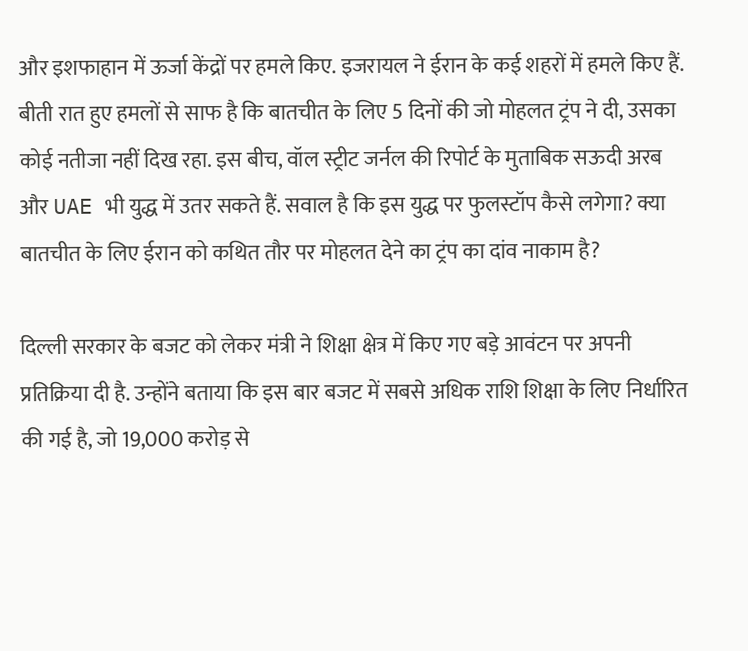और इशफाहान में ऊर्जा केंद्रों पर हमले किए. इजरायल ने ईरान के कई शहरों में हमले किए हैं. बीती रात हुए हमलों से साफ है कि बातचीत के लिए 5 दिनों की जो मोहलत ट्रंप ने दी, उसका कोई नतीजा नहीं दिख रहा. इस बीच, वॉल स्ट्रीट जर्नल की रिपोर्ट के मुताबिक सऊदी अरब और UAE भी युद्ध में उतर सकते हैं. सवाल है कि इस युद्ध पर फुलस्टॉप कैसे लगेगा? क्या बातचीत के लिए ईरान को कथित तौर पर मोहलत देने का ट्रंप का दांव नाकाम है?

दिल्ली सरकार के बजट को लेकर मंत्री ने शिक्षा क्षेत्र में किए गए बड़े आवंटन पर अपनी प्रतिक्रिया दी है. उन्होंने बताया कि इस बार बजट में सबसे अधिक राशि शिक्षा के लिए निर्धारित की गई है, जो 19,000 करोड़ से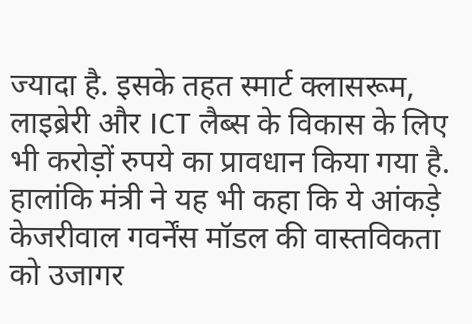ज्यादा है. इसके तहत स्मार्ट क्लासरूम, लाइब्रेरी और ICT लैब्स के विकास के लिए भी करोड़ों रुपये का प्रावधान किया गया है. हालांकि मंत्री ने यह भी कहा कि ये आंकड़े केजरीवाल गवर्नेंस मॉडल की वास्तविकता को उजागर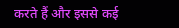करते हैं और इससे कई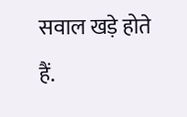सवाल खड़े होते हैं.